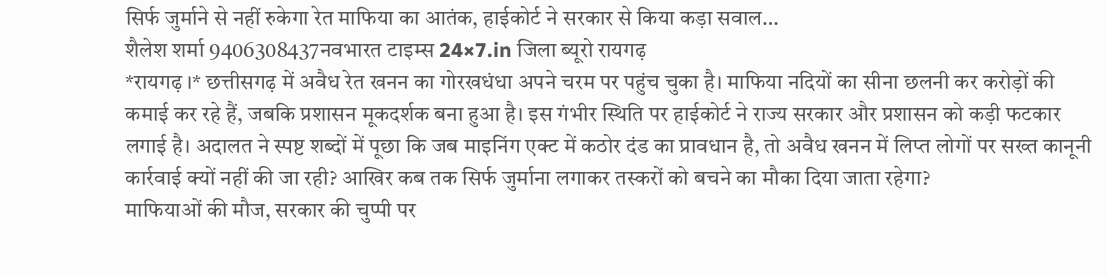सिर्फ जुर्माने से नहीं रुकेगा रेत माफिया का आतंक, हाईकोर्ट ने सरकार से किया कड़ा सवाल…
शैलेश शर्मा 9406308437नवभारत टाइम्स 24×7.in जिला ब्यूरो रायगढ़
*रायगढ़ ।* छत्तीसगढ़ में अवैध रेत खनन का गोरखधंधा अपने चरम पर पहुंच चुका है। माफिया नदियों का सीना छलनी कर करोड़ों की कमाई कर रहे हैं, जबकि प्रशासन मूकदर्शक बना हुआ है। इस गंभीर स्थिति पर हाईकोर्ट ने राज्य सरकार और प्रशासन को कड़ी फटकार लगाई है। अदालत ने स्पष्ट शब्दों में पूछा कि जब माइनिंग एक्ट में कठोर दंड का प्रावधान है, तो अवैध खनन में लिप्त लोगों पर सख्त कानूनी कार्रवाई क्यों नहीं की जा रही? आखिर कब तक सिर्फ जुर्माना लगाकर तस्करों को बचने का मौका दिया जाता रहेगा?
माफियाओं की मौज, सरकार की चुप्पी पर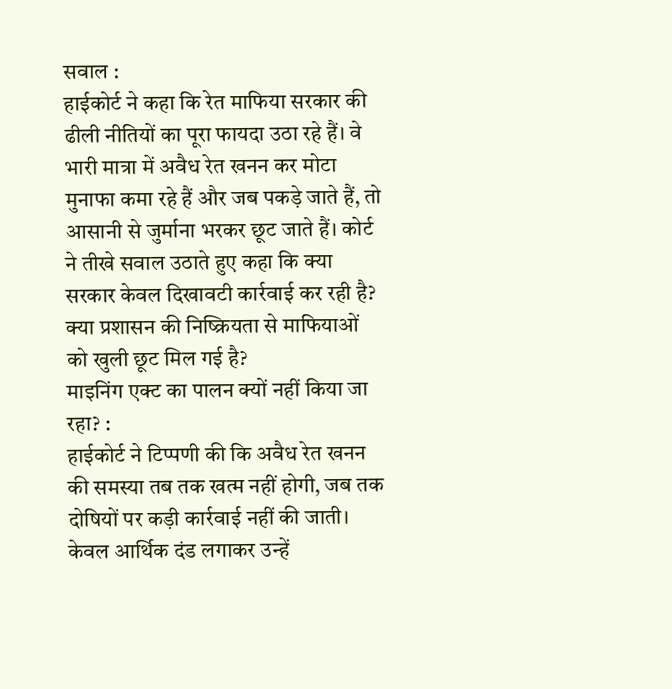सवाल :
हाईकोर्ट ने कहा कि रेत माफिया सरकार की ढीली नीतियों का पूरा फायदा उठा रहे हैं। वे भारी मात्रा में अवैध रेत खनन कर मोटा मुनाफा कमा रहे हैं और जब पकड़े जाते हैं, तो आसानी से जुर्माना भरकर छूट जाते हैं। कोर्ट ने तीखे सवाल उठाते हुए कहा कि क्या सरकार केवल दिखावटी कार्रवाई कर रही है? क्या प्रशासन की निष्क्रियता से माफियाओं को खुली छूट मिल गई है?
माइनिंग एक्ट का पालन क्यों नहीं किया जा रहा? :
हाईकोर्ट ने टिप्पणी की कि अवैध रेत खनन की समस्या तब तक खत्म नहीं होगी, जब तक दोषियों पर कड़ी कार्रवाई नहीं की जाती। केवल आर्थिक दंड लगाकर उन्हें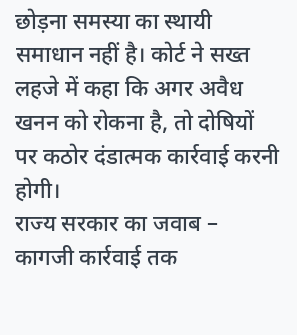छोड़ना समस्या का स्थायी समाधान नहीं है। कोर्ट ने सख्त लहजे में कहा कि अगर अवैध खनन को रोकना है, तो दोषियों पर कठोर दंडात्मक कार्रवाई करनी होगी।
राज्य सरकार का जवाब – कागजी कार्रवाई तक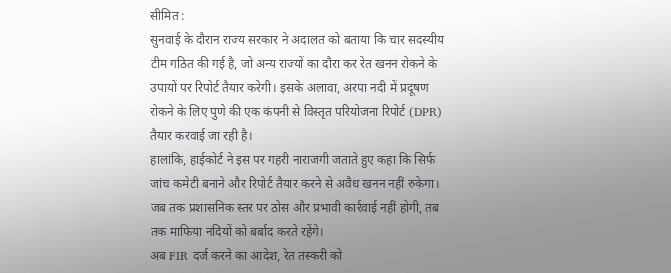सीमित :
सुनवाई के दौरान राज्य सरकार ने अदालत को बताया कि चार सदस्यीय टीम गठित की गई है, जो अन्य राज्यों का दौरा कर रेत खनन रोकने के उपायों पर रिपोर्ट तैयार करेगी। इसके अलावा, अरपा नदी में प्रदूषण रोकने के लिए पुणे की एक कंपनी से विस्तृत परियोजना रिपोर्ट (DPR) तैयार करवाई जा रही है।
हालांकि, हाईकोर्ट ने इस पर गहरी नाराजगी जताते हुए कहा कि सिर्फ जांच कमेटी बनाने और रिपोर्ट तैयार करने से अवैध खनन नहीं रुकेगा। जब तक प्रशासनिक स्तर पर ठोस और प्रभावी कार्रवाई नहीं होगी, तब तक माफिया नदियों को बर्बाद करते रहेंगे।
अब FIR दर्ज करने का आदेश, रेत तस्करी को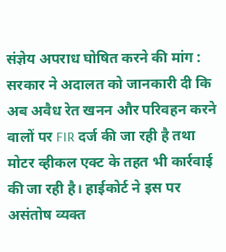संज्ञेय अपराध घोषित करने की मांग :
सरकार ने अदालत को जानकारी दी कि अब अवैध रेत खनन और परिवहन करने वालों पर FIR दर्ज की जा रही है तथा मोटर व्हीकल एक्ट के तहत भी कार्रवाई की जा रही है। हाईकोर्ट ने इस पर असंतोष व्यक्त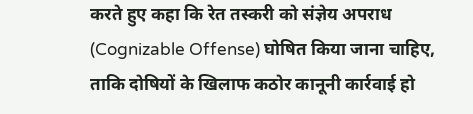करते हुए कहा कि रेत तस्करी को संज्ञेय अपराध (Cognizable Offense) घोषित किया जाना चाहिए, ताकि दोषियों के खिलाफ कठोर कानूनी कार्रवाई हो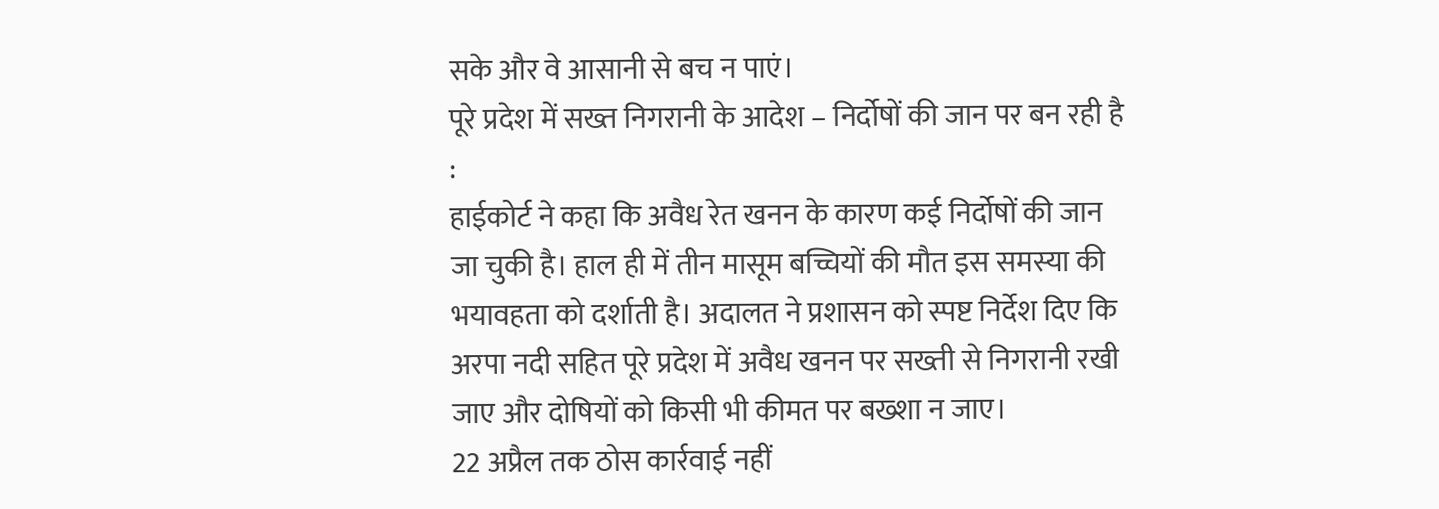सके और वे आसानी से बच न पाएं।
पूरे प्रदेश में सख्त निगरानी के आदेश – निर्दोषों की जान पर बन रही है :
हाईकोर्ट ने कहा कि अवैध रेत खनन के कारण कई निर्दोषों की जान जा चुकी है। हाल ही में तीन मासूम बच्चियों की मौत इस समस्या की भयावहता को दर्शाती है। अदालत ने प्रशासन को स्पष्ट निर्देश दिए कि अरपा नदी सहित पूरे प्रदेश में अवैध खनन पर सख्ती से निगरानी रखी जाए और दोषियों को किसी भी कीमत पर बख्शा न जाए।
22 अप्रैल तक ठोस कार्रवाई नहीं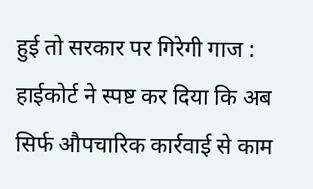हुई तो सरकार पर गिरेगी गाज :
हाईकोर्ट ने स्पष्ट कर दिया कि अब सिर्फ औपचारिक कार्रवाई से काम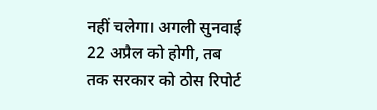नहीं चलेगा। अगली सुनवाई 22 अप्रैल को होगी, तब तक सरकार को ठोस रिपोर्ट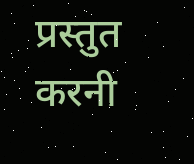प्रस्तुत करनी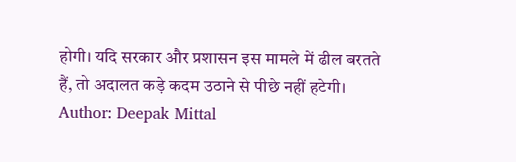होगी। यदि सरकार और प्रशासन इस मामले में ढील बरतते हैं, तो अदालत कड़े कदम उठाने से पीछे नहीं हटेगी।
Author: Deepak Mittal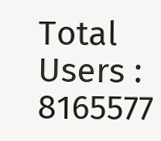Total Users : 8165577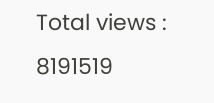Total views : 8191519